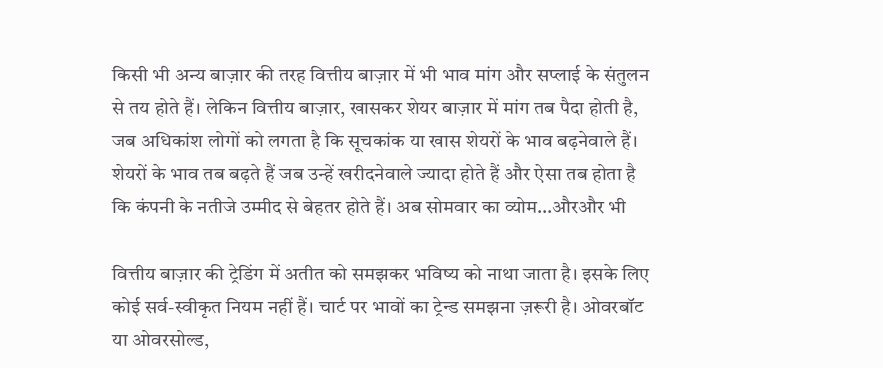किसी भी अन्य बाज़ार की तरह वित्तीय बाज़ार में भी भाव मांग और सप्लाई के संतुलन से तय होते हैं। लेकिन वित्तीय बाज़ार, खासकर शेयर बाज़ार में मांग तब पैदा होती है, जब अधिकांश लोगों को लगता है कि सूचकांक या खास शेयरों के भाव बढ़नेवाले हैं। शेयरों के भाव तब बढ़ते हैं जब उन्हें खरीदनेवाले ज्यादा होते हैं और ऐसा तब होता है कि कंपनी के नतीजे उम्मीद से बेहतर होते हैं। अब सोमवार का व्योम…औरऔर भी

वित्तीय बाज़ार की ट्रेडिंग में अतीत को समझकर भविष्य को नाथा जाता है। इसके लिए कोई सर्व-स्वीकृत नियम नहीं हैं। चार्ट पर भावों का ट्रेन्ड समझना ज़रूरी है। ओवरबॉट या ओवरसोल्ड,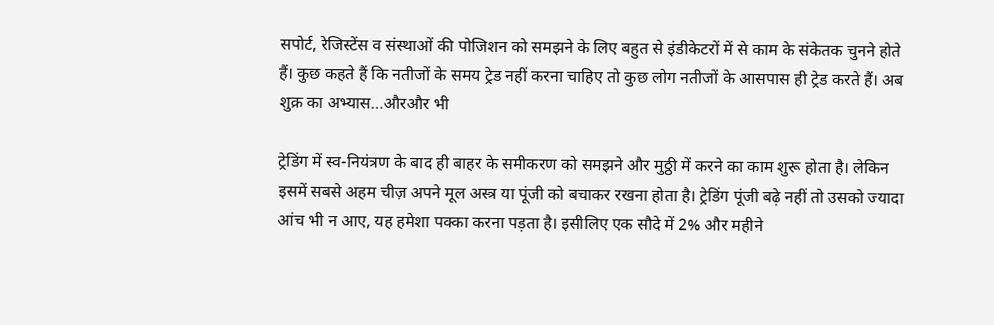सपोर्ट, रेजिस्टेंस व संस्थाओं की पोजिशन को समझने के लिए बहुत से इंडीकेटरों में से काम के संकेतक चुनने होते हैं। कुछ कहते हैं कि नतीजों के समय ट्रेड नहीं करना चाहिए तो कुछ लोग नतीजों के आसपास ही ट्रेड करते हैं। अब शुक्र का अभ्यास…औरऔर भी

ट्रेडिंग में स्व-नियंत्रण के बाद ही बाहर के समीकरण को समझने और मुठ्ठी में करने का काम शुरू होता है। लेकिन इसमें सबसे अहम चीज़ अपने मूल अस्त्र या पूंजी को बचाकर रखना होता है। ट्रेडिंग पूंजी बढ़े नहीं तो उसको ज्यादा आंच भी न आए, यह हमेशा पक्का करना पड़ता है। इसीलिए एक सौदे में 2% और महीने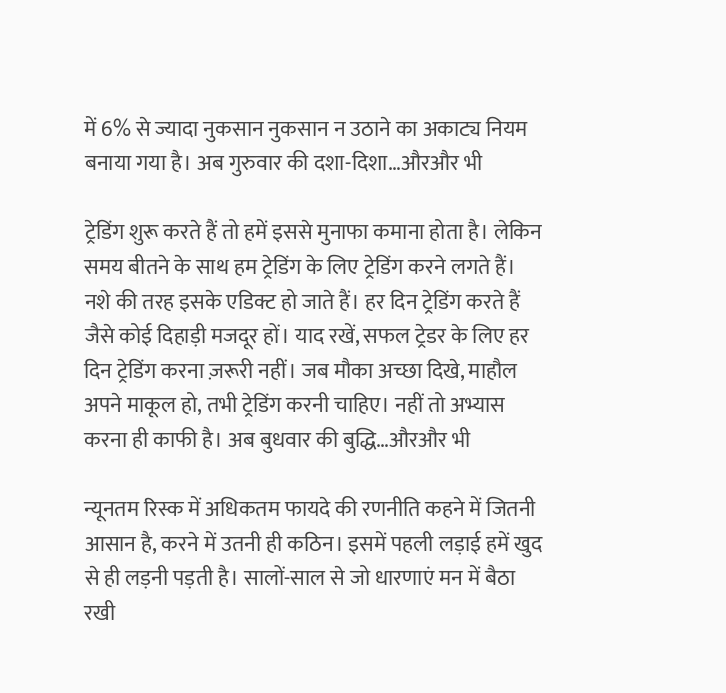में 6% से ज्यादा नुकसान नुकसान न उठाने का अकाट्य नियम बनाया गया है। अब गुरुवार की दशा-दिशा…औरऔर भी

ट्रेडिंग शुरू करते हैं तो हमें इससे मुनाफा कमाना होता है। लेकिन समय बीतने के साथ हम ट्रेडिंग के लिए ट्रेडिंग करने लगते हैं। नशे की तरह इसके एडिक्ट हो जाते हैं। हर दिन ट्रेडिंग करते हैं जैसे कोई दिहाड़ी मजदूर हों। याद रखें, सफल ट्रेडर के लिए हर दिन ट्रेडिंग करना ज़रूरी नहीं। जब मौका अच्छा दिखे, माहौल अपने माकूल हो, तभी ट्रेडिंग करनी चाहिए। नहीं तो अभ्यास करना ही काफी है। अब बुधवार की बुद्धि…औरऔर भी

न्यूनतम रिस्क में अधिकतम फायदे की रणनीति कहने में जितनी आसान है, करने में उतनी ही कठिन। इसमें पहली लड़ाई हमें खुद से ही लड़नी पड़ती है। सालों-साल से जो धारणाएं मन में बैठा रखी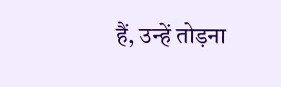हैं, उन्हें तोड़ना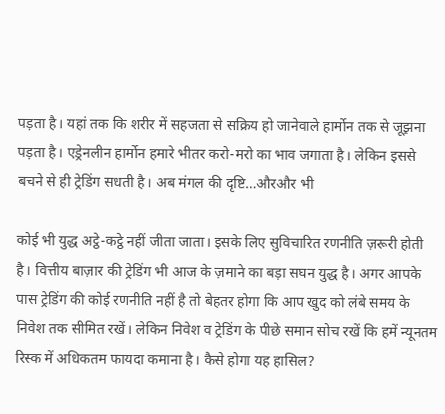पड़ता है। यहां तक कि शरीर में सहजता से सक्रिय हो जानेवाले हार्मोन तक से जूझ़ना पड़ता है। एड्रेनलीन हार्मोन हमारे भीतर करो-मरो का भाव जगाता है। लेकिन इससे बचने से ही ट्रेडिंग सधती है। अब मंगल की दृष्टि…औरऔर भी

कोई भी युद्ध अट्ठे-कट्ठे नहीं जीता जाता। इसके लिए सुविचारित रणनीति ज़रूरी होती है। वित्तीय बाज़ार की ट्रेडिंग भी आज के ज़माने का बड़ा सघन युद्ध है। अगर आपके पास ट्रेडिंग की कोई रणनीति नहीं है तो बेहतर होगा कि आप खुद को लंबे समय के निवेश तक सीमित रखें। लेकिन निवेश व ट्रेडिंग के पीछे समान सोच रखें कि हमें न्यूनतम रिस्क में अधिकतम फायदा कमाना है। कैसे होगा यह हासिल?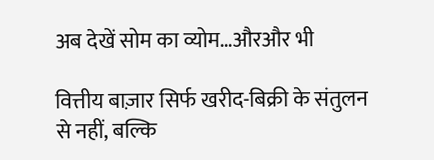अब देखें सोम का व्योम…औरऔर भी

वित्तीय बाज़ार सिर्फ खरीद-बिक्री के संतुलन से नहीं, बल्कि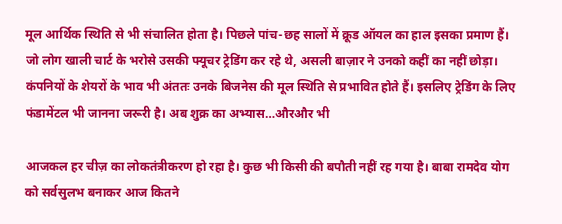मूल आर्थिक स्थिति से भी संचालित होता है। पिछले पांच-छह सालों में क्रूड ऑयल का हाल इसका प्रमाण हैं। जो लोग खाली चार्ट के भरोसे उसकी फ्यूचर ट्रेडिंग कर रहे थे, असली बाज़ार ने उनको कहीं का नहीं छोड़ा। कंपनियों के शेयरों के भाव भी अंततः उनके बिजनेस की मूल स्थिति से प्रभावित होते हैं। इसलिए ट्रेडिंग के लिए फंडामेंटल भी जानना जरूरी है। अब शुक्र का अभ्यास…औरऔर भी

आजकल हर चीज़ का लोकतंत्रीकरण हो रहा है। कुछ भी किसी की बपौती नहीं रह गया है। बाबा रामदेव योग को सर्वसुलभ बनाकर आज कितने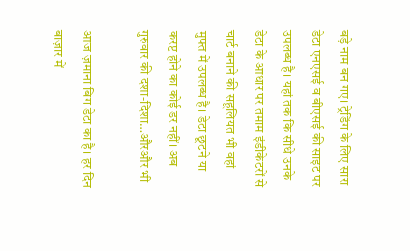बड़े नाम बन गए। ट्रेडिंग के लिए सारा डेटा एनएसई व बीएसई की साइट पर उपलब्ध है। यहां तक कि सीधे उनके डेटा के आधार पर तमाम इंडीकेटरों से चार्ट बनाने की सहूलियत भी वहां मुफ्त में उपलब्ध है। डेटा छूटने या करप्ट होने का कोई डर नहीं। अब गुरुवार की दशा-दिशा…औरऔर भी

आज ज़माना बिग डेटा का है। हर दिन बाज़ार में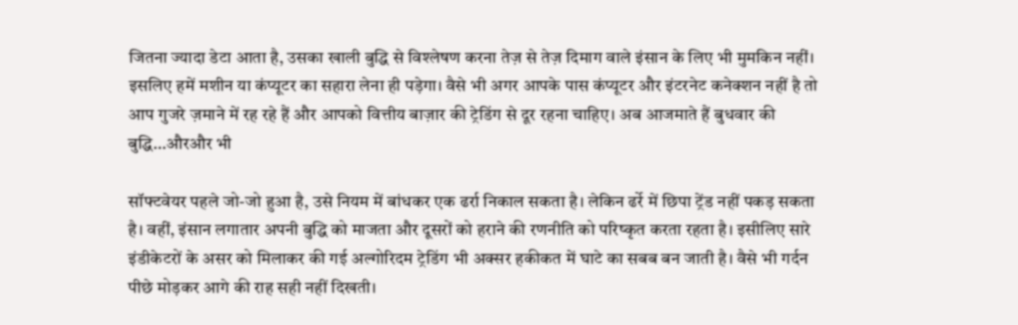जितना ज्यादा डेटा आता है, उसका खाली बुद्धि से विश्लेषण करना तेज़ से तेज़ दिमाग वाले इंसान के लिए भी मुमकिन नहीं। इसलिए हमें मशीन या कंप्यूटर का सहारा लेना ही पड़ेगा। वैसे भी अगर आपके पास कंप्यूटर और इंटरनेट कनेक्शन नहीं है तो आप गुजरे ज़माने में रह रहे हैं और आपको वित्तीय बाज़ार की ट्रेडिंग से दूर रहना चाहिए। अब आजमाते हैं बुधवार की बुद्धि…औरऔर भी

सॉफ्टवेयर पहले जो-जो हुआ है, उसे नियम में बांधकर एक ढर्रा निकाल सकता है। लेकिन ढर्रे में छिपा ट्रेंड नहीं पकड़ सकता है। वहीं, इंसान लगातार अपनी बुद्धि को माजता और दूसरों को हराने की रणनीति को परिष्कृत करता रहता है। इसीलिए सारे इंडीकेटरों के असर को मिलाकर की गई अल्गोरिदम ट्रेडिंग भी अक्सर हकीकत में घाटे का सबब बन जाती है। वैसे भी गर्दन पीछे मोड़कर आगे की राह सही नहीं दिखती।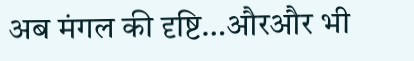अब मंगल की दृष्टि…औरऔर भी